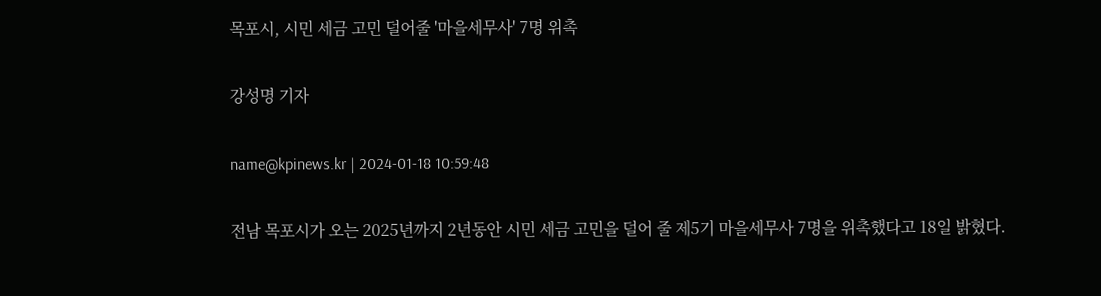목포시, 시민 세금 고민 덜어줄 '마을세무사' 7명 위촉

강성명 기자

name@kpinews.kr | 2024-01-18 10:59:48

전남 목포시가 오는 2025년까지 2년동안 시민 세금 고민을 덜어 줄 제5기 마을세무사 7명을 위촉했다고 18일 밝혔다.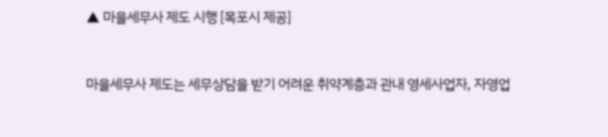▲ 마을세무사 제도 시행 [목포시 제공]



마을세무사 제도는 세무상담을 받기 어려운 취약계층과 관내 영세사업자, 자영업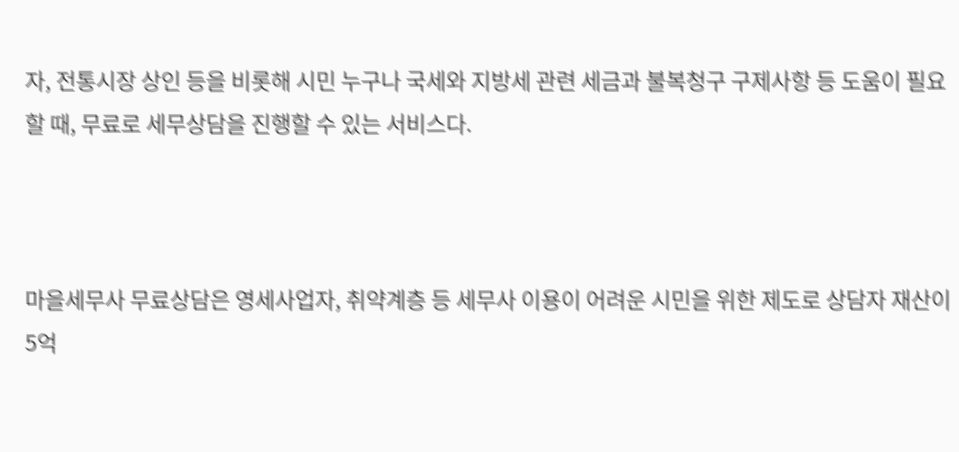자, 전통시장 상인 등을 비롯해 시민 누구나 국세와 지방세 관련 세금과 불복청구 구제사항 등 도움이 필요할 때, 무료로 세무상담을 진행할 수 있는 서비스다.



마을세무사 무료상담은 영세사업자, 취약계층 등 세무사 이용이 어려운 시민을 위한 제도로 상담자 재산이 5억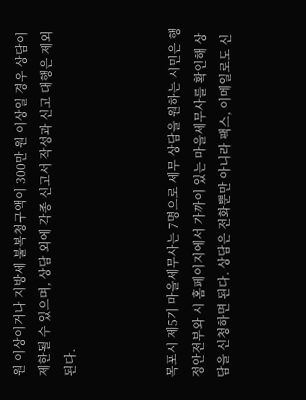원 이상이거나 지방세 불복청구액이 300만 원 이상일 경우 상담이 제한될 수 있으며, 상담 외에 각종 신고서 작성과 신고 대행은 제외된다.



목포시 제5기 마을세무사는 7명으로 세무 상담을 원하는 시민은 행정안전부와 시 홈페이지에서 가까이 있는 마을세무사를 확인해 상담을 신청하면 된다. 상담은 전화뿐만 아니라 팩스, 이메일로도 신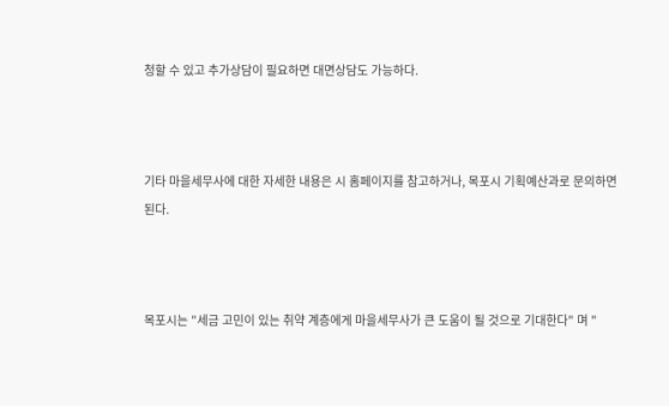청할 수 있고 추가상담이 필요하면 대면상담도 가능하다.



기타 마을세무사에 대한 자세한 내용은 시 홈페이지를 참고하거나, 목포시 기획예산과로 문의하면 된다.



목포시는 "세금 고민이 있는 취약 계층에게 마을세무사가 큰 도움이 될 것으로 기대한다" 며 "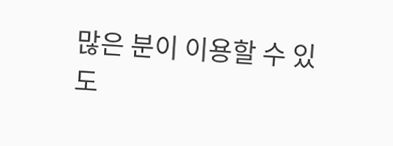많은 분이 이용할 수 있도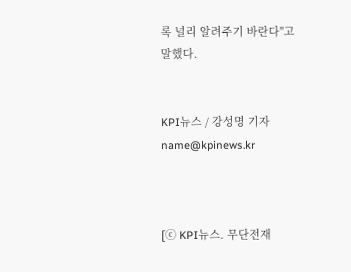록 널리 알려주기 바란다"고 말했다.


KPI뉴스 / 강성명 기자 name@kpinews.kr



[ⓒ KPI뉴스. 무단전재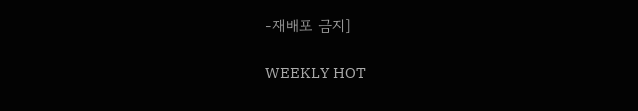-재배포 금지]

WEEKLY HOT